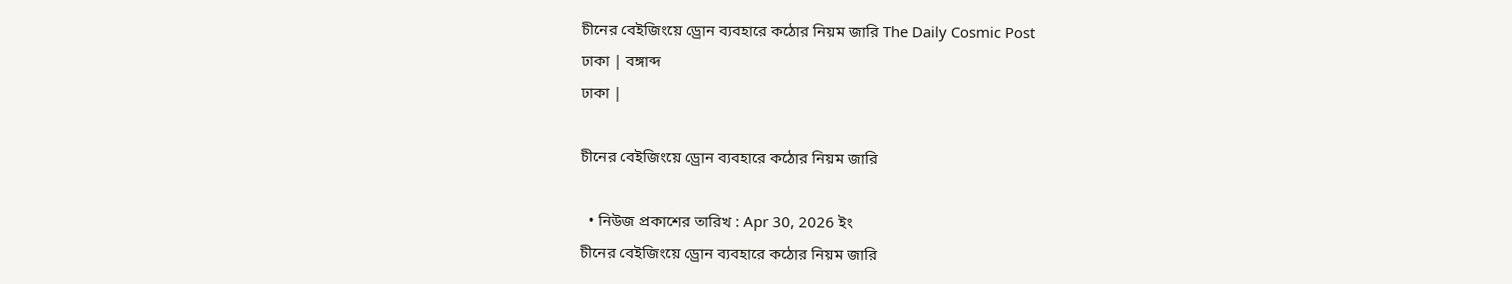চীনের বেইজিংয়ে ড্রোন ব্যবহারে কঠোর নিয়ম জারি The Daily Cosmic Post
ঢাকা | বঙ্গাব্দ
ঢাকা |

চীনের বেইজিংয়ে ড্রোন ব্যবহারে কঠোর নিয়ম জারি

  • নিউজ প্রকাশের তারিখ : Apr 30, 2026 ইং
চীনের বেইজিংয়ে ড্রোন ব্যবহারে কঠোর নিয়ম জারি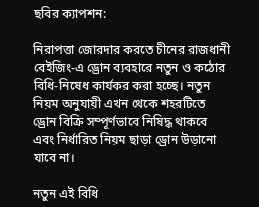ছবির ক্যাপশন:

নিরাপত্তা জোরদার করতে চীনের রাজধানী বেইজিং-এ ড্রোন ব্যবহারে নতুন ও কঠোর বিধি-নিষেধ কার্যকর করা হচ্ছে। নতুন নিয়ম অনুযায়ী এখন থেকে শহরটিতে ড্রোন বিক্রি সম্পূর্ণভাবে নিষিদ্ধ থাকবে এবং নির্ধারিত নিয়ম ছাড়া ড্রোন উড়ানো যাবে না।

নতুন এই বিধি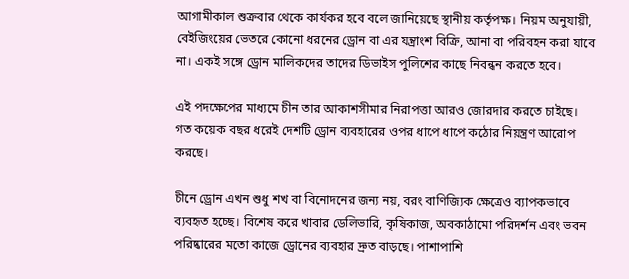আগামীকাল শুক্রবার থেকে কার্যকর হবে বলে জানিয়েছে স্থানীয় কর্তৃপক্ষ। নিয়ম অনুযায়ী, বেইজিংয়ের ভেতরে কোনো ধরনের ড্রোন বা এর যন্ত্রাংশ বিক্রি, আনা বা পরিবহন করা যাবে না। একই সঙ্গে ড্রোন মালিকদের তাদের ডিভাইস পুলিশের কাছে নিবন্ধন করতে হবে।

এই পদক্ষেপের মাধ্যমে চীন তার আকাশসীমার নিরাপত্তা আরও জোরদার করতে চাইছে। গত কয়েক বছর ধরেই দেশটি ড্রোন ব্যবহারের ওপর ধাপে ধাপে কঠোর নিয়ন্ত্রণ আরোপ করছে।

চীনে ড্রোন এখন শুধু শখ বা বিনোদনের জন্য নয়, বরং বাণিজ্যিক ক্ষেত্রেও ব্যাপকভাবে ব্যবহৃত হচ্ছে। বিশেষ করে খাবার ডেলিভারি, কৃষিকাজ, অবকাঠামো পরিদর্শন এবং ভবন পরিষ্কারের মতো কাজে ড্রোনের ব্যবহার দ্রুত বাড়ছে। পাশাপাশি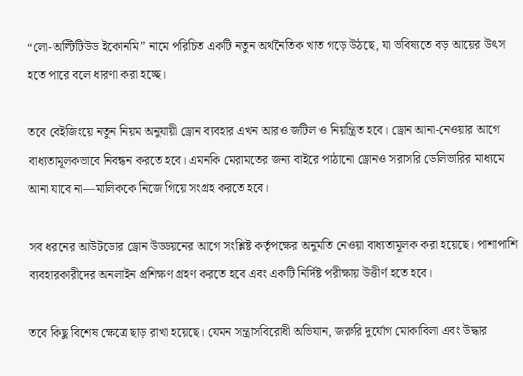“লো-অল্টিটিউড ইকোনমি” নামে পরিচিত একটি নতুন অর্থনৈতিক খাত গড়ে উঠছে, যা ভবিষ্যতে বড় আয়ের উৎস হতে পারে বলে ধারণা করা হচ্ছে।

তবে বেইজিংয়ে নতুন নিয়ম অনুযায়ী ড্রোন ব্যবহার এখন আরও জটিল ও নিয়ন্ত্রিত হবে। ড্রোন আনা-নেওয়ার আগে বাধ্যতামূলকভাবে নিবন্ধন করতে হবে। এমনকি মেরামতের জন্য বাইরে পাঠানো ড্রোনও সরাসরি ডেলিভারির মাধ্যমে আনা যাবে না—মালিককে নিজে গিয়ে সংগ্রহ করতে হবে।

সব ধরনের আউটডোর ড্রোন উড্ডয়নের আগে সংশ্লিষ্ট কর্তৃপক্ষের অনুমতি নেওয়া বাধ্যতামূলক করা হয়েছে। পাশাপাশি ব্যবহারকারীদের অনলাইন প্রশিক্ষণ গ্রহণ করতে হবে এবং একটি নির্দিষ্ট পরীক্ষায় উত্তীর্ণ হতে হবে।

তবে কিছু বিশেষ ক্ষেত্রে ছাড় রাখা হয়েছে। যেমন সন্ত্রাসবিরোধী অভিযান, জরুরি দুর্যোগ মোকাবিলা এবং উদ্ধার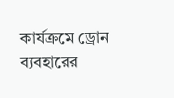কার্যক্রমে ড্রোন ব্যবহারের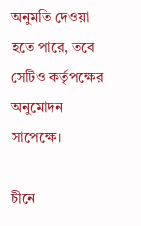অনুমতি দেওয়া হতে পারে, তবে সেটিও কর্তৃপক্ষের অনুমোদন সাপেক্ষে।

চীনে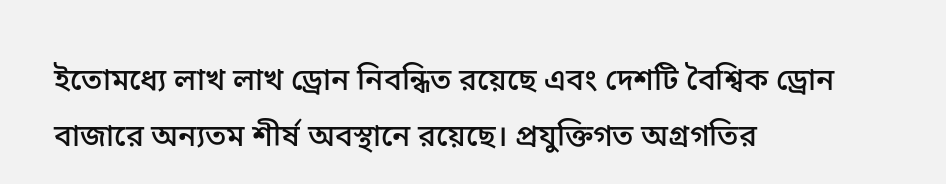ইতোমধ্যে লাখ লাখ ড্রোন নিবন্ধিত রয়েছে এবং দেশটি বৈশ্বিক ড্রোন বাজারে অন্যতম শীর্ষ অবস্থানে রয়েছে। প্রযুক্তিগত অগ্রগতির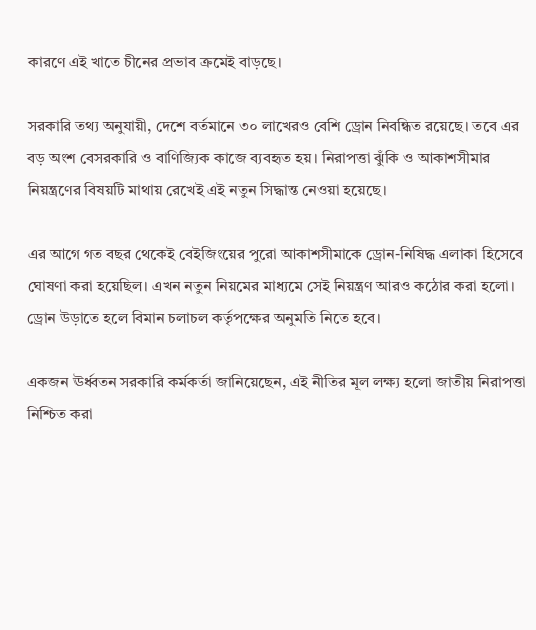কারণে এই খাতে চীনের প্রভাব ক্রমেই বাড়ছে।

সরকারি তথ্য অনুযায়ী, দেশে বর্তমানে ৩০ লাখেরও বেশি ড্রোন নিবন্ধিত রয়েছে। তবে এর বড় অংশ বেসরকারি ও বাণিজ্যিক কাজে ব্যবহৃত হয়। নিরাপত্তা ঝুঁকি ও আকাশসীমার নিয়ন্ত্রণের বিষয়টি মাথায় রেখেই এই নতুন সিদ্ধান্ত নেওয়া হয়েছে।

এর আগে গত বছর থেকেই বেইজিংয়ের পুরো আকাশসীমাকে ড্রোন-নিষিদ্ধ এলাকা হিসেবে ঘোষণা করা হয়েছিল। এখন নতুন নিয়মের মাধ্যমে সেই নিয়ন্ত্রণ আরও কঠোর করা হলো। ড্রোন উড়াতে হলে বিমান চলাচল কর্তৃপক্ষের অনুমতি নিতে হবে।

একজন ঊর্ধ্বতন সরকারি কর্মকর্তা জানিয়েছেন, এই নীতির মূল লক্ষ্য হলো জাতীয় নিরাপত্তা নিশ্চিত করা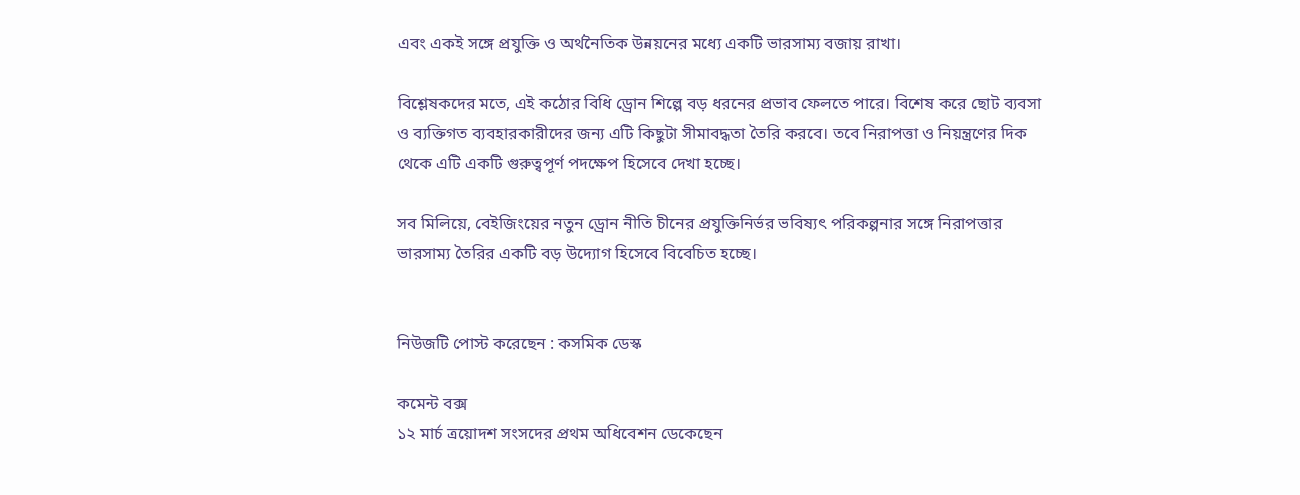এবং একই সঙ্গে প্রযুক্তি ও অর্থনৈতিক উন্নয়নের মধ্যে একটি ভারসাম্য বজায় রাখা।

বিশ্লেষকদের মতে, এই কঠোর বিধি ড্রোন শিল্পে বড় ধরনের প্রভাব ফেলতে পারে। বিশেষ করে ছোট ব্যবসা ও ব্যক্তিগত ব্যবহারকারীদের জন্য এটি কিছুটা সীমাবদ্ধতা তৈরি করবে। তবে নিরাপত্তা ও নিয়ন্ত্রণের দিক থেকে এটি একটি গুরুত্বপূর্ণ পদক্ষেপ হিসেবে দেখা হচ্ছে।

সব মিলিয়ে, বেইজিংয়ের নতুন ড্রোন নীতি চীনের প্রযুক্তিনির্ভর ভবিষ্যৎ পরিকল্পনার সঙ্গে নিরাপত্তার ভারসাম্য তৈরির একটি বড় উদ্যোগ হিসেবে বিবেচিত হচ্ছে।


নিউজটি পোস্ট করেছেন : কসমিক ডেস্ক

কমেন্ট বক্স
১২ মার্চ ত্রয়োদশ সংসদের প্রথম অধিবেশন ডেকেছেন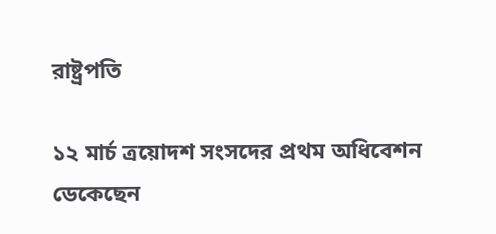রাষ্ট্রপতি

১২ মার্চ ত্রয়োদশ সংসদের প্রথম অধিবেশন ডেকেছেন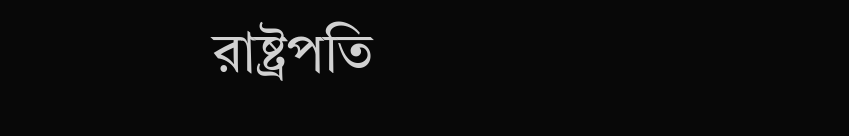রাষ্ট্রপতি